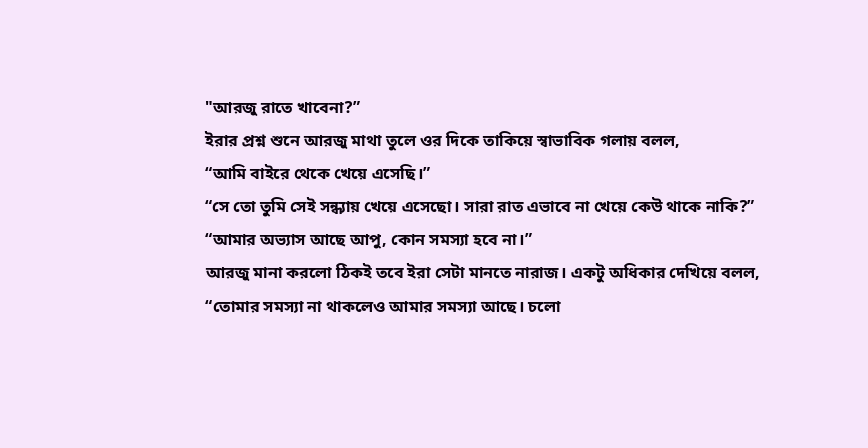"আরজু রাতে খাবেনা?”
ইরার প্রশ্ন শুনে আরজু মাথা তুলে ওর দিকে তাকিয়ে স্বাভাবিক গলায় বলল,
“আমি বাইরে থেকে খেয়ে এসেছি।”
“সে তো তুমি সেই সন্ধ্যায় খেয়ে এসেছো। সারা রাত এভাবে না খেয়ে কেউ থাকে নাকি?”
“আমার অভ্যাস আছে আপু, কোন সমস্যা হবে না।”
আরজু মানা করলো ঠিকই তবে ইরা সেটা মানতে নারাজ। একটু অধিকার দেখিয়ে বলল,
“তোমার সমস্যা না থাকলেও আমার সমস্যা আছে। চলো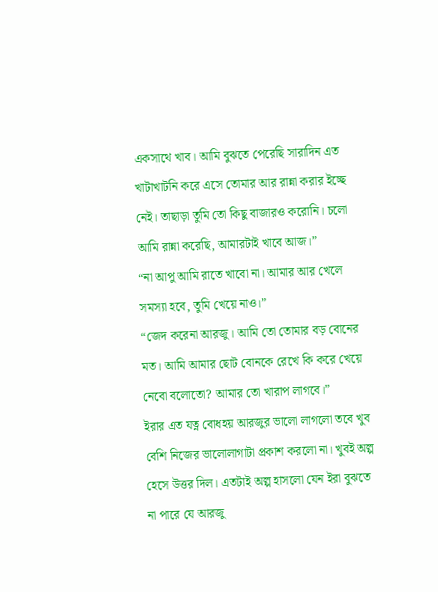একসাথে খাব। আমি বুঝতে পেরেছি সারাদিন এত খাটাখাটনি করে এসে তোমার আর রান্না করার ইচ্ছে নেই। তাছাড়া তুমি তো কিছু বাজারও করোনি। চলো আমি রান্না করেছি, আমারটাই খাবে আজ।”
“না আপু আমি রাতে খাবো না। আমার আর খেলে সমস্যা হবে, তুমি খেয়ে নাও।”
“জেদ করেনা আরজু। আমি তো তোমার বড় বোনের মত। আমি আমার ছোট বোনকে রেখে কি করে খেয়ে নেবো বলোতো? আমার তো খারাপ লাগবে।”
ইরার এত যত্ন বোধহয় আরজুর ভালো লাগলো তবে খুব বেশি নিজের ভালোলাগাটা প্রকাশ করলো না। খুবই অল্প হেসে উত্তর দিল। এতটাই অল্প হাসলো যেন ইরা বুঝতে না পারে যে আরজু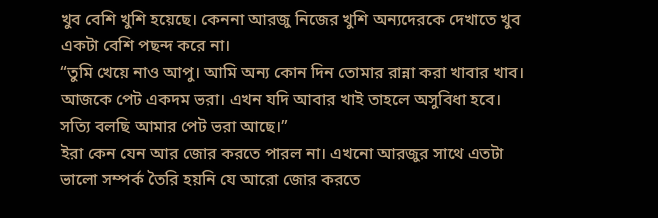খুব বেশি খুশি হয়েছে। কেননা আরজু নিজের খুশি অন্যদেরকে দেখাতে খুব একটা বেশি পছন্দ করে না।
“তুমি খেয়ে নাও আপু। আমি অন্য কোন দিন তোমার রান্না করা খাবার খাব। আজকে পেট একদম ভরা। এখন যদি আবার খাই তাহলে অসুবিধা হবে। সত্যি বলছি আমার পেট ভরা আছে।”
ইরা কেন যেন আর জোর করতে পারল না। এখনো আরজুর সাথে এতটা ভালো সম্পর্ক তৈরি হয়নি যে আরো জোর করতে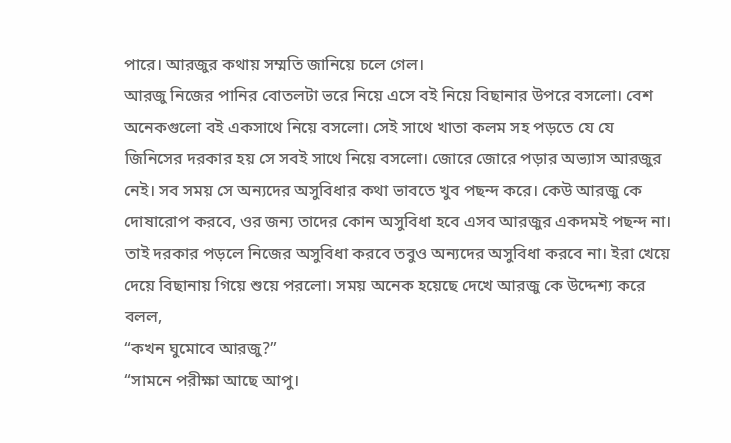পারে। আরজুর কথায় সম্মতি জানিয়ে চলে গেল।
আরজু নিজের পানির বোতলটা ভরে নিয়ে এসে বই নিয়ে বিছানার উপরে বসলো। বেশ অনেকগুলো বই একসাথে নিয়ে বসলো। সেই সাথে খাতা কলম সহ পড়তে যে যে জিনিসের দরকার হয় সে সবই সাথে নিয়ে বসলো। জোরে জোরে পড়ার অভ্যাস আরজুর নেই। সব সময় সে অন্যদের অসুবিধার কথা ভাবতে খুব পছন্দ করে। কেউ আরজু কে দোষারোপ করবে, ওর জন্য তাদের কোন অসুবিধা হবে এসব আরজুর একদমই পছন্দ না। তাই দরকার পড়লে নিজের অসুবিধা করবে তবুও অন্যদের অসুবিধা করবে না। ইরা খেয়ে দেয়ে বিছানায় গিয়ে শুয়ে পরলো। সময় অনেক হয়েছে দেখে আরজু কে উদ্দেশ্য করে বলল,
“কখন ঘুমোবে আরজু?”
“সামনে পরীক্ষা আছে আপু।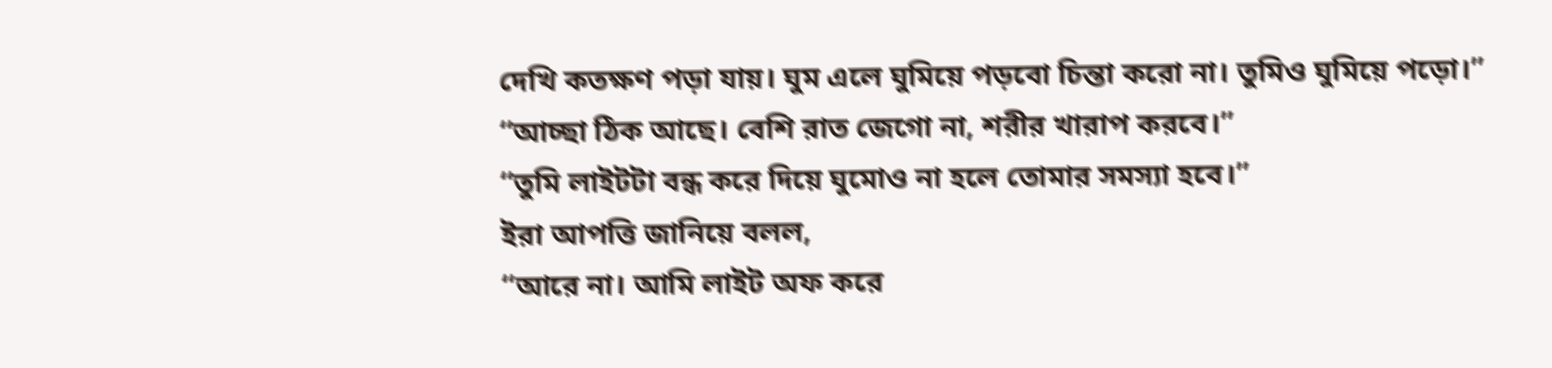দেখি কতক্ষণ পড়া যায়। ঘুম এলে ঘুমিয়ে পড়বো চিন্তা করো না। তুমিও ঘুমিয়ে পড়ো।”
“আচ্ছা ঠিক আছে। বেশি রাত জেগো না, শরীর খারাপ করবে।”
“তুমি লাইটটা বন্ধ করে দিয়ে ঘুমোও না হলে তোমার সমস্যা হবে।”
ইরা আপত্তি জানিয়ে বলল,
“আরে না। আমি লাইট অফ করে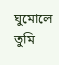ঘুমোলে তুমি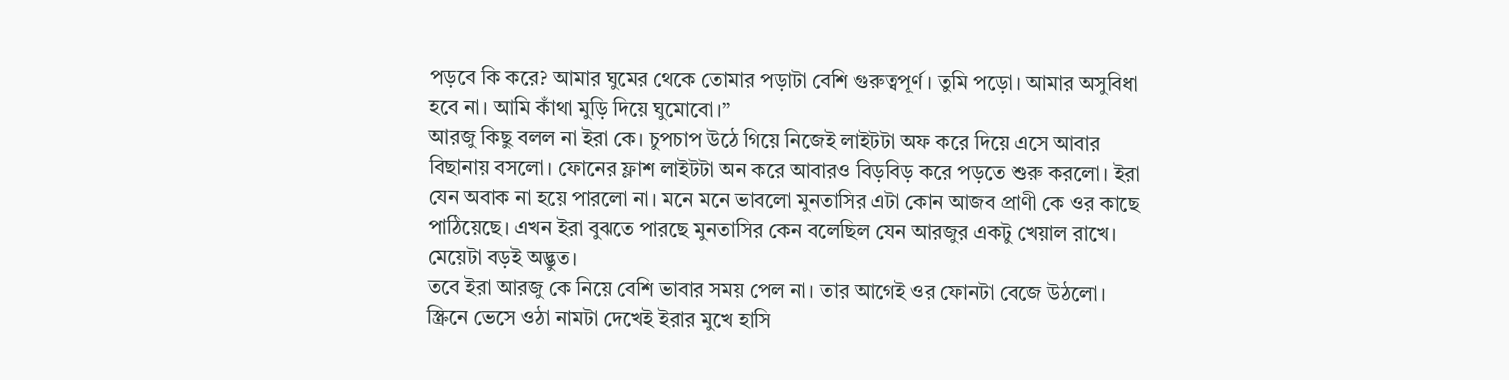পড়বে কি করে? আমার ঘুমের থেকে তোমার পড়াটা বেশি গুরুত্বপূর্ণ। তুমি পড়ো। আমার অসুবিধা হবে না। আমি কাঁথা মুড়ি দিয়ে ঘুমোবো।”
আরজু কিছু বলল না ইরা কে। চুপচাপ উঠে গিয়ে নিজেই লাইটটা অফ করে দিয়ে এসে আবার বিছানায় বসলো। ফোনের ফ্লাশ লাইটটা অন করে আবারও বিড়বিড় করে পড়তে শুরু করলো। ইরা যেন অবাক না হয়ে পারলো না। মনে মনে ভাবলো মুনতাসির এটা কোন আজব প্রাণী কে ওর কাছে পাঠিয়েছে। এখন ইরা বুঝতে পারছে মুনতাসির কেন বলেছিল যেন আরজুর একটু খেয়াল রাখে। মেয়েটা বড়ই অদ্ভুত।
তবে ইরা আরজু কে নিয়ে বেশি ভাবার সময় পেল না। তার আগেই ওর ফোনটা বেজে উঠলো। স্ক্রিনে ভেসে ওঠা নামটা দেখেই ইরার মুখে হাসি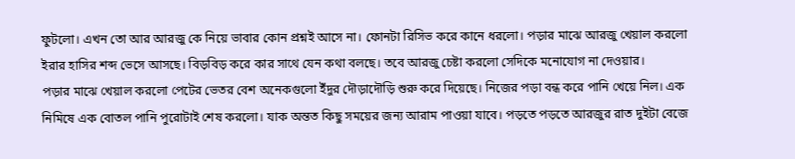ফুটলো। এখন তো আর আরজু কে নিয়ে ভাবার কোন প্রশ্নই আসে না। ফোনটা রিসিভ করে কানে ধরলো। পড়ার মাঝে আরজু খেয়াল করলো ইরার হাসির শব্দ ভেসে আসছে। বিড়বিড় করে কার সাথে যেন কথা বলছে। তবে আরজু চেষ্টা করলো সেদিকে মনোযোগ না দেওয়ার।
পড়ার মাঝে খেয়াল করলো পেটের ভেতর বেশ অনেকগুলো ইঁদুর দৌড়াদৌড়ি শুরু করে দিয়েছে। নিজের পড়া বন্ধ করে পানি খেয়ে নিল। এক নিমিষে এক বোতল পানি পুরোটাই শেষ করলো। যাক অন্তত কিছু সময়ের জন্য আরাম পাওয়া যাবে। পড়তে পড়তে আরজুর রাত দুইটা বেজে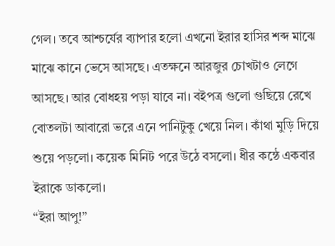গেল। তবে আশ্চর্যের ব্যাপার হলো এখনো ইরার হাসির শব্দ মাঝে মাঝে কানে ভেসে আসছে। এতক্ষনে আরজুর চোখটাও লেগে আসছে। আর বোধহয় পড়া যাবে না। বইপত্র গুলো গুছিয়ে রেখে বোতলটা আবারো ভরে এনে পানিটুকু খেয়ে নিল। কাঁথা মুড়ি দিয়ে শুয়ে পড়লো। কয়েক মিনিট পরে উঠে বসলো। ধীর কন্ঠে একবার ইরাকে ডাকলো।
“ইরা আপু!”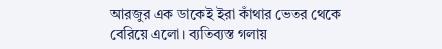আরজুর এক ডাকেই ইরা কাঁথার ভেতর থেকে বেরিয়ে এলো। ব্যতিব্যস্ত গলায়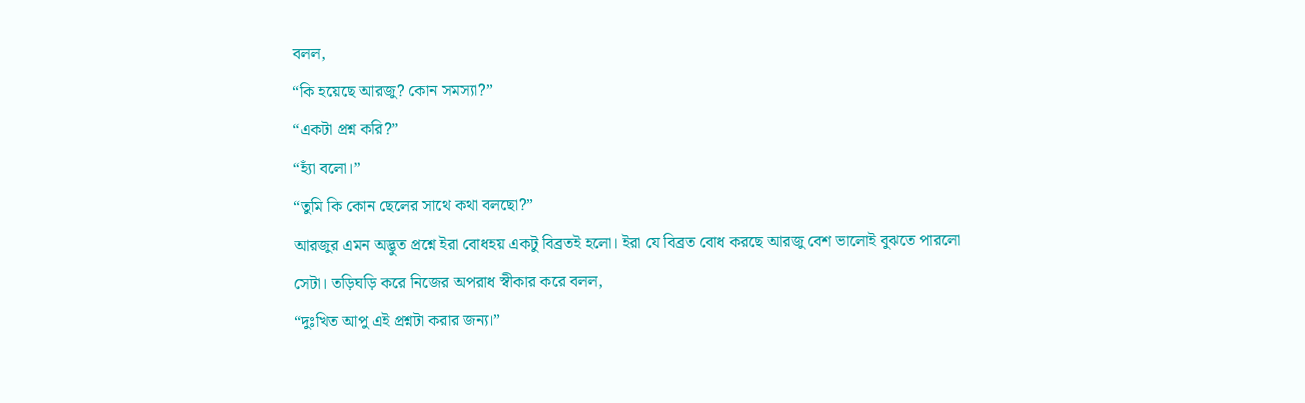বলল,
“কি হয়েছে আরজু? কোন সমস্যা?”
“একটা প্রশ্ন করি?”
“হ্যাঁ বলো।”
“তুমি কি কোন ছেলের সাথে কথা বলছো?”
আরজুর এমন অদ্ভুত প্রশ্নে ইরা বোধহয় একটু বিব্রতই হলো। ইরা যে বিব্রত বোধ করছে আরজু বেশ ভালোই বুঝতে পারলো সেটা। তড়িঘড়ি করে নিজের অপরাধ স্বীকার করে বলল,
“দুঃখিত আপু এই প্রশ্নটা করার জন্য।”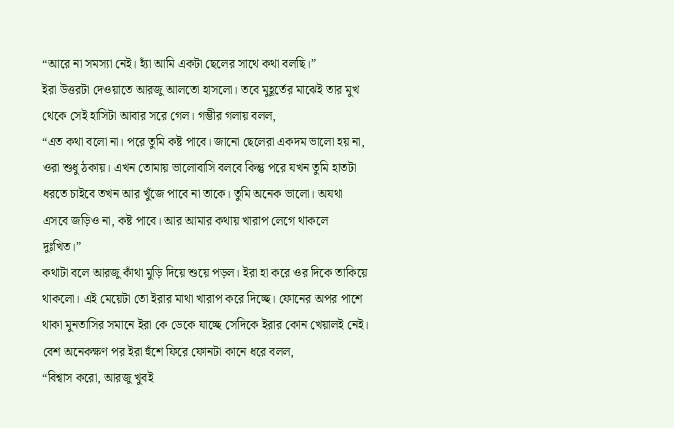“আরে না সমস্যা নেই। হ্যাঁ আমি একটা ছেলের সাথে কথা বলছি।”
ইরা উত্তরটা দেওয়াতে আরজু আলতো হাসলো। তবে মুহূর্তের মাঝেই তার মুখ থেকে সেই হাসিটা আবার সরে গেল। গম্ভীর গলায় বলল,
“এত কথা বলো না। পরে তুমি কষ্ট পাবে। জানো ছেলেরা একদম ভালো হয় না, ওরা শুধু ঠকায়। এখন তোমায় ভালোবাসি বলবে কিন্তু পরে যখন তুমি হাতটা ধরতে চাইবে তখন আর খুঁজে পাবে না তাকে। তুমি অনেক ভালো। অযথা এসবে জড়িও না, কষ্ট পাবে। আর আমার কথায় খারাপ লেগে থাকলে দুঃখিত।”
কথাটা বলে আরজু কাঁথা মুড়ি দিয়ে শুয়ে পড়ল। ইরা হা করে ওর দিকে তাকিয়ে থাকলো। এই মেয়েটা তো ইরার মাথা খারাপ করে দিচ্ছে। ফোনের অপর পাশে থাকা মুনতাসির সমানে ইরা কে ডেকে যাচ্ছে সেদিকে ইরার কোন খেয়ালই নেই। বেশ অনেকক্ষণ পর ইরা হুঁশে ফিরে ফোনটা কানে ধরে বলল,
“বিশ্বাস করো, আরজু খুবই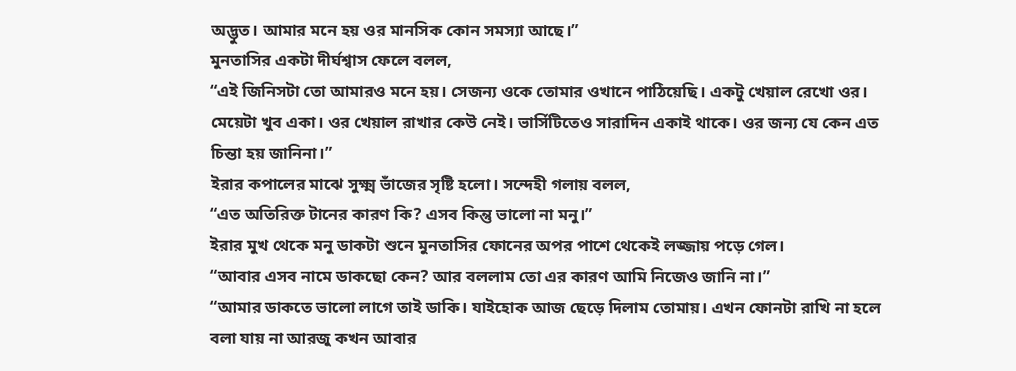অদ্ভুত। আমার মনে হয় ওর মানসিক কোন সমস্যা আছে।”
মুনতাসির একটা দীর্ঘশ্বাস ফেলে বলল,
“এই জিনিসটা তো আমারও মনে হয়। সেজন্য ওকে তোমার ওখানে পাঠিয়েছি। একটু খেয়াল রেখো ওর। মেয়েটা খুব একা। ওর খেয়াল রাখার কেউ নেই। ভার্সিটিতেও সারাদিন একাই থাকে। ওর জন্য যে কেন এত চিন্তা হয় জানিনা।”
ইরার কপালের মাঝে সুক্ষ্ম ভাঁজের সৃষ্টি হলো। সন্দেহী গলায় বলল,
“এত অতিরিক্ত টানের কারণ কি? এসব কিন্তু ভালো না মনু।”
ইরার মুখ থেকে মনু ডাকটা শুনে মুনতাসির ফোনের অপর পাশে থেকেই লজ্জায় পড়ে গেল।
“আবার এসব নামে ডাকছো কেন? আর বললাম তো এর কারণ আমি নিজেও জানি না।”
“আমার ডাকতে ভালো লাগে তাই ডাকি। যাইহোক আজ ছেড়ে দিলাম তোমায়। এখন ফোনটা রাখি না হলে বলা যায় না আরজু কখন আবার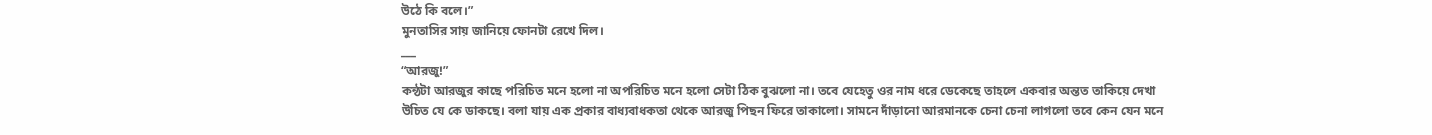উঠে কি বলে।”
মুনতাসির সায় জানিয়ে ফোনটা রেখে দিল।
___
“আরজু!”
কন্ঠটা আরজুর কাছে পরিচিত মনে হলো না অপরিচিত মনে হলো সেটা ঠিক বুঝলো না। তবে যেহেতু ওর নাম ধরে ডেকেছে তাহলে একবার অন্তত তাকিয়ে দেখা উচিত যে কে ডাকছে। বলা যায় এক প্রকার বাধ্যবাধকতা থেকে আরজু পিছন ফিরে তাকালো। সামনে দাঁড়ানো আরমানকে চেনা চেনা লাগলো তবে কেন যেন মনে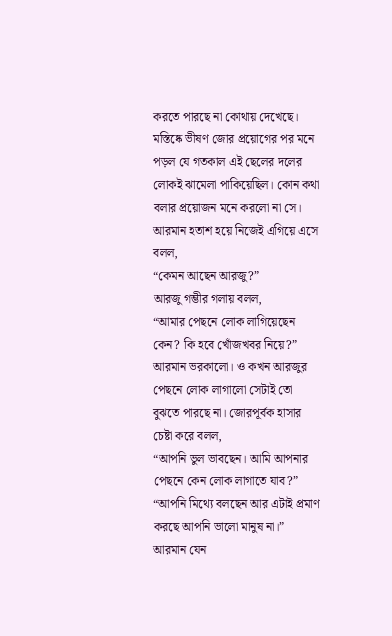করতে পারছে না কোথায় দেখেছে। মস্তিষ্কে ভীষণ জোর প্রয়োগের পর মনে পড়ল যে গতকাল এই ছেলের দলের লোকই ঝামেলা পাকিয়েছিল। কোন কথা বলার প্রয়োজন মনে করলো না সে। আরমান হতাশ হয়ে নিজেই এগিয়ে এসে বলল,
“কেমন আছেন আরজু?”
আরজু গম্ভীর গলায় বলল,
“আমার পেছনে লোক লাগিয়েছেন কেন? কি হবে খোঁজখবর নিয়ে?”
আরমান ভরকালো। ও কখন আরজুর পেছনে লোক লাগালো সেটাই তো বুঝতে পারছে না। জোরপূর্বক হাসার চেষ্টা করে বলল,
“আপনি ভুল ভাবছেন। আমি আপনার পেছনে কেন লোক লাগাতে যাব?”
“আপনি মিথ্যে বলছেন আর এটাই প্রমাণ করছে আপনি ভালো মানুষ না।”
আরমান যেন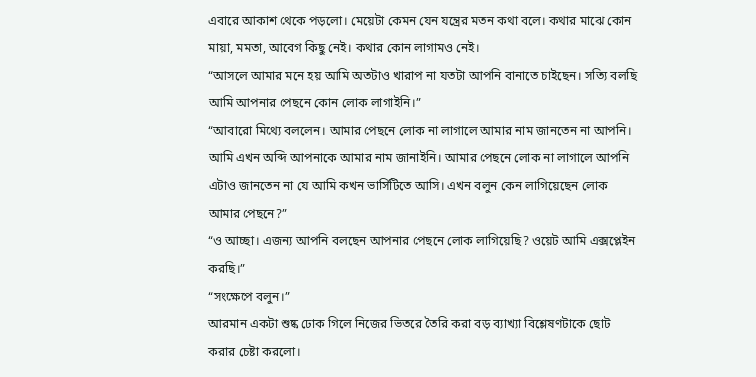এবারে আকাশ থেকে পড়লো। মেয়েটা কেমন যেন যন্ত্রের মতন কথা বলে। কথার মাঝে কোন মায়া, মমতা, আবেগ কিছু নেই। কথার কোন লাগামও নেই।
“আসলে আমার মনে হয় আমি অতটাও খারাপ না যতটা আপনি বানাতে চাইছেন। সত্যি বলছি আমি আপনার পেছনে কোন লোক লাগাইনি।”
“আবারো মিথ্যে বললেন। আমার পেছনে লোক না লাগালে আমার নাম জানতেন না আপনি। আমি এখন অব্দি আপনাকে আমার নাম জানাইনি। আমার পেছনে লোক না লাগালে আপনি এটাও জানতেন না যে আমি কখন ভার্সিটিতে আসি। এখন বলুন কেন লাগিয়েছেন লোক আমার পেছনে?”
“ও আচ্ছা। এজন্য আপনি বলছেন আপনার পেছনে লোক লাগিয়েছি? ওয়েট আমি এক্সপ্লেইন করছি।”
“সংক্ষেপে বলুন।”
আরমান একটা শুষ্ক ঢোক গিলে নিজের ভিতরে তৈরি করা বড় ব্যাখ্যা বিশ্লেষণটাকে ছোট করার চেষ্টা করলো।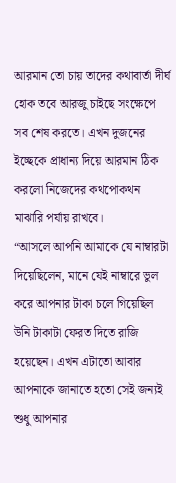আরমান তো চায় তাদের কথাবার্তা দীর্ঘ হোক তবে আরজু চাইছে সংক্ষেপে সব শেষ করতে। এখন দুজনের ইচ্ছেকে প্রাধান্য দিয়ে আরমান ঠিক করলো নিজেদের কথপোকথন মাঝারি পর্যায় রাখবে।
“আসলে আপনি আমাকে যে নাম্বারটা দিয়েছিলেন, মানে যেই নাম্বারে ভুল করে আপনার টাকা চলে গিয়েছিল উনি টাকাটা ফেরত দিতে রাজি হয়েছেন। এখন এটাতো আবার আপনাকে জানাতে হতো সেই জন্যই শুধু আপনার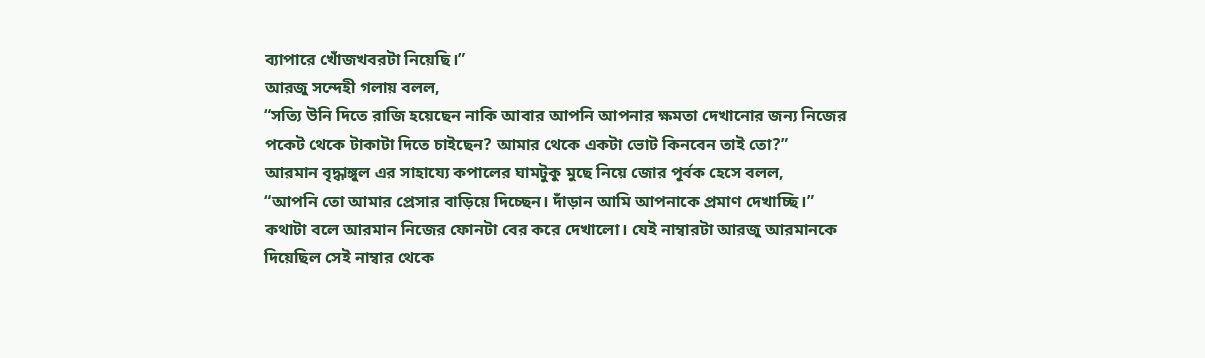ব্যাপারে খোঁজখবরটা নিয়েছি।”
আরজু সন্দেহী গলায় বলল,
“সত্যি উনি দিতে রাজি হয়েছেন নাকি আবার আপনি আপনার ক্ষমতা দেখানোর জন্য নিজের পকেট থেকে টাকাটা দিতে চাইছেন? আমার থেকে একটা ভোট কিনবেন তাই তো?”
আরমান বৃদ্ধাঙ্গুল এর সাহায্যে কপালের ঘামটুকু মুছে নিয়ে জোর পূর্বক হেসে বলল,
“আপনি তো আমার প্রেসার বাড়িয়ে দিচ্ছেন। দাঁড়ান আমি আপনাকে প্রমাণ দেখাচ্ছি।”
কথাটা বলে আরমান নিজের ফোনটা বের করে দেখালো। যেই নাম্বারটা আরজু আরমানকে দিয়েছিল সেই নাম্বার থেকে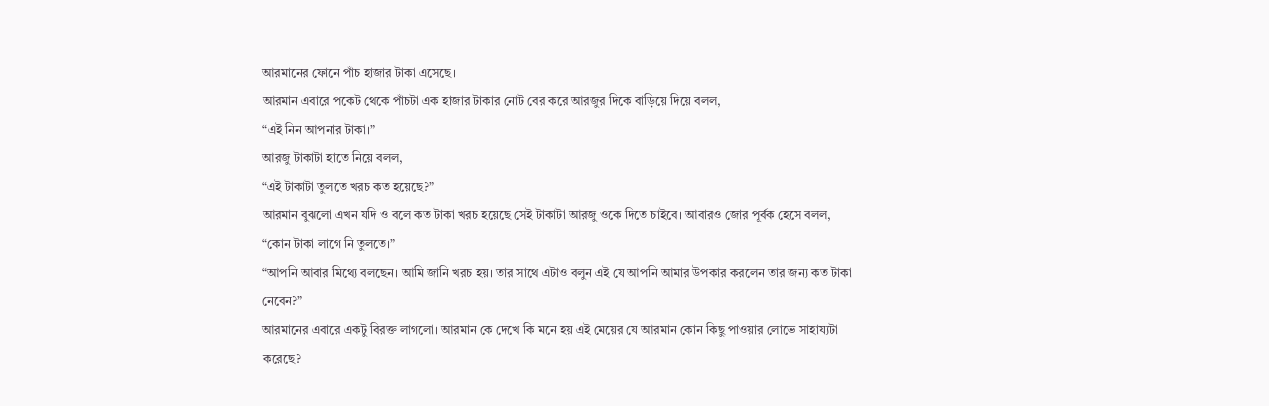আরমানের ফোনে পাঁচ হাজার টাকা এসেছে।
আরমান এবারে পকেট থেকে পাঁচটা এক হাজার টাকার নোট বের করে আরজুর দিকে বাড়িয়ে দিয়ে বলল,
“এই নিন আপনার টাকা।”
আরজু টাকাটা হাতে নিয়ে বলল,
“এই টাকাটা তুলতে খরচ কত হয়েছে?”
আরমান বুঝলো এখন যদি ও বলে কত টাকা খরচ হয়েছে সেই টাকাটা আরজু ওকে দিতে চাইবে। আবারও জোর পূর্বক হেসে বলল,
“কোন টাকা লাগে নি তুলতে।”
“আপনি আবার মিথ্যে বলছেন। আমি জানি খরচ হয়। তার সাথে এটাও বলুন এই যে আপনি আমার উপকার করলেন তার জন্য কত টাকা নেবেন?”
আরমানের এবারে একটু বিরক্ত লাগলো। আরমান কে দেখে কি মনে হয় এই মেয়ের যে আরমান কোন কিছু পাওয়ার লোভে সাহায্যটা করেছে?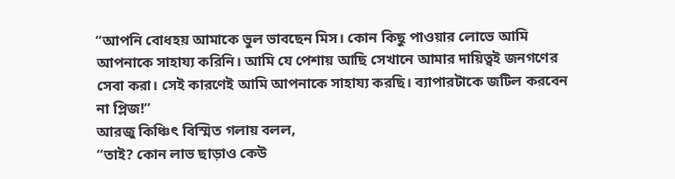“আপনি বোধহয় আমাকে ভুল ভাবছেন মিস। কোন কিছু পাওয়ার লোভে আমি আপনাকে সাহায্য করিনি। আমি যে পেশায় আছি সেখানে আমার দায়িত্বই জনগণের সেবা করা। সেই কারণেই আমি আপনাকে সাহায্য করছি। ব্যাপারটাকে জটিল করবেন না প্লিজ!”
আরজু কিঞ্চিৎ বিস্মিত গলায় বলল,
“তাই? কোন লাভ ছাড়াও কেউ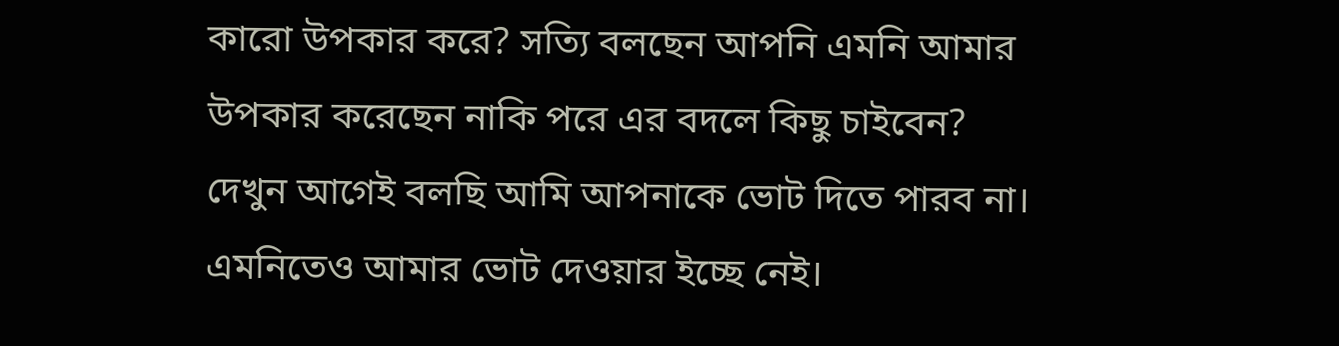কারো উপকার করে? সত্যি বলছেন আপনি এমনি আমার উপকার করেছেন নাকি পরে এর বদলে কিছু চাইবেন? দেখুন আগেই বলছি আমি আপনাকে ভোট দিতে পারব না। এমনিতেও আমার ভোট দেওয়ার ইচ্ছে নেই।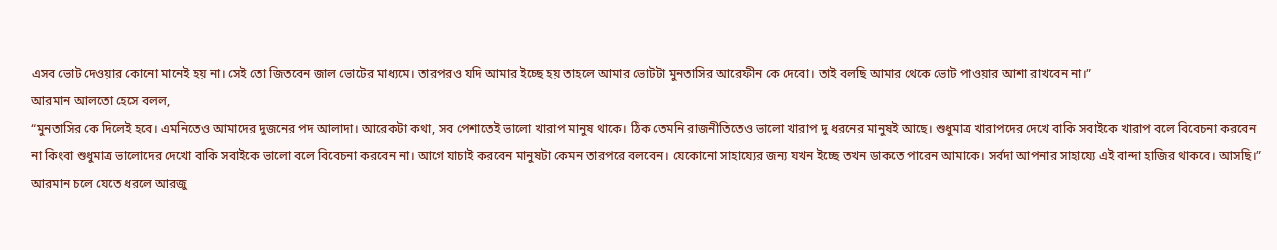এসব ভোট দেওয়ার কোনো মানেই হয় না। সেই তো জিতবেন জাল ভোটের মাধ্যমে। তারপরও যদি আমার ইচ্ছে হয় তাহলে আমার ভোটটা মুনতাসির আরেফীন কে দেবো। তাই বলছি আমার থেকে ভোট পাওয়ার আশা রাখবেন না।”
আরমান আলতো হেসে বলল,
“মুনতাসির কে দিলেই হবে। এমনিতেও আমাদের দুজনের পদ আলাদা। আরেকটা কথা, সব পেশাতেই ভালো খারাপ মানুষ থাকে। ঠিক তেমনি রাজনীতিতেও ভালো খারাপ দু ধরনের মানুষই আছে। শুধুমাত্র খারাপদের দেখে বাকি সবাইকে খারাপ বলে বিবেচনা করবেন না কিংবা শুধুমাত্র ভালোদের দেখো বাকি সবাইকে ভালো বলে বিবেচনা করবেন না। আগে যাচাই করবেন মানুষটা কেমন তারপরে বলবেন। যেকোনো সাহায্যের জন্য যখন ইচ্ছে তখন ডাকতে পারেন আমাকে। সর্বদা আপনার সাহায্যে এই বান্দা হাজির থাকবে। আসছি।”
আরমান চলে যেতে ধরলে আরজু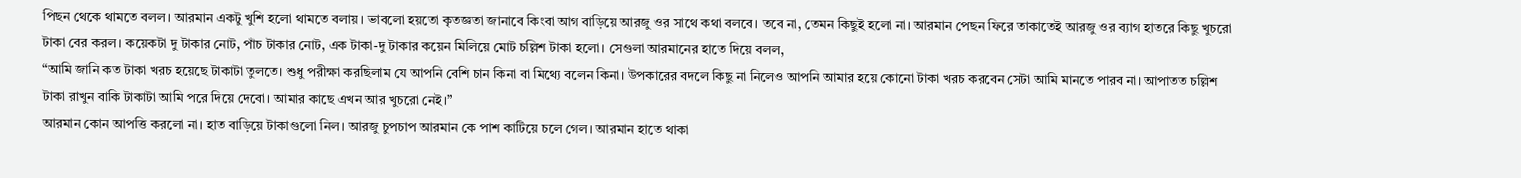পিছন থেকে থামতে বলল। আরমান একটু খুশি হলো থামতে বলায়। ভাবলো হয়তো কৃতজ্ঞতা জানাবে কিংবা আগ বাড়িয়ে আরজু ওর সাথে কথা বলবে। তবে না, তেমন কিছুই হলো না। আরমান পেছন ফিরে তাকাতেই আরজু ওর ব্যাগ হাতরে কিছু খুচরো টাকা বের করল। কয়েকটা দু টাকার নোট, পাঁচ টাকার নোট, এক টাকা-দু টাকার কয়েন মিলিয়ে মোট চল্লিশ টাকা হলো। সেগুলা আরমানের হাতে দিয়ে বলল,
“আমি জানি কত টাকা খরচ হয়েছে টাকাটা তুলতে। শুধু পরীক্ষা করছিলাম যে আপনি বেশি চান কিনা বা মিথ্যে বলেন কিনা। উপকারের বদলে কিছু না নিলেও আপনি আমার হয়ে কোনো টাকা খরচ করবেন সেটা আমি মানতে পারব না। আপাতত চল্লিশ টাকা রাখুন বাকি টাকাটা আমি পরে দিয়ে দেবো। আমার কাছে এখন আর খুচরো নেই।”
আরমান কোন আপত্তি করলো না। হাত বাড়িয়ে টাকাগুলো নিল। আরজু চুপচাপ আরমান কে পাশ কাটিয়ে চলে গেল। আরমান হাতে থাকা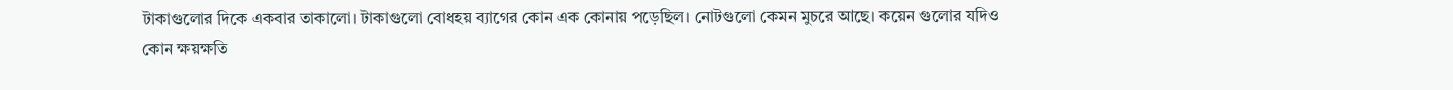টাকাগুলোর দিকে একবার তাকালো। টাকাগুলো বোধহয় ব্যাগের কোন এক কোনায় পড়েছিল। নোটগুলো কেমন মুচরে আছে। কয়েন গুলোর যদিও কোন ক্ষয়ক্ষতি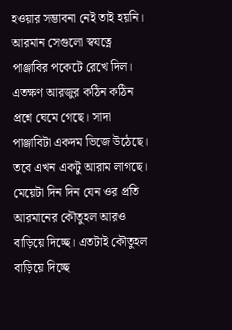হওয়ার সম্ভাবনা নেই তাই হয়নি। আরমান সেগুলো স্বযত্নে পাঞ্জাবির পকেটে রেখে দিল। এতক্ষণ আরজুর কঠিন কঠিন প্রশ্নে ঘেমে গেছে। সাদা পাঞ্জাবিটা একদম ভিজে উঠেছে। তবে এখন একটু আরাম লাগছে। মেয়েটা দিন দিন যেন ওর প্রতি আরমানের কৌতুহল আরও বাড়িয়ে দিচ্ছে। এতটাই কৌতুহল বাড়িয়ে দিচ্ছে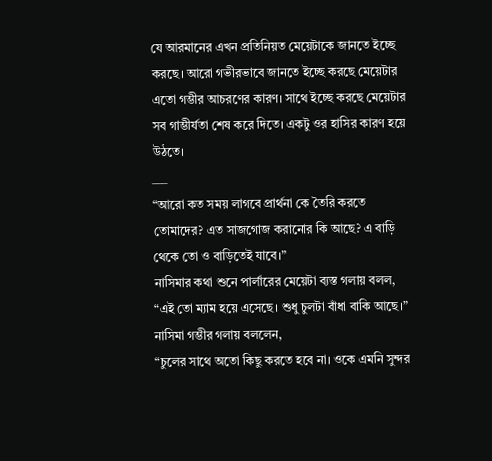যে আরমানের এখন প্রতিনিয়ত মেয়েটাকে জানতে ইচ্ছে করছে। আরো গভীরভাবে জানতে ইচ্ছে করছে মেয়েটার এতো গম্ভীর আচরণের কারণ। সাথে ইচ্ছে করছে মেয়েটার সব গাম্ভীর্যতা শেষ করে দিতে। একটু ওর হাসির কারণ হয়ে উঠতে।
___
“আরো কত সময় লাগবে প্রার্থনা কে তৈরি করতে তোমাদের? এত সাজগোজ করানোর কি আছে? এ বাড়ি থেকে তো ও বাড়িতেই যাবে।”
নাসিমার কথা শুনে পার্লারের মেয়েটা ব্যস্ত গলায় বলল,
“এই তো ম্যাম হয়ে এসেছে। শুধু চুলটা বাঁধা বাকি আছে।”
নাসিমা গম্ভীর গলায় বললেন,
“চুলের সাথে অতো কিছু করতে হবে না। ওকে এমনি সুন্দর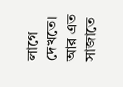লাগে দেখতে। আর এত সাজাতে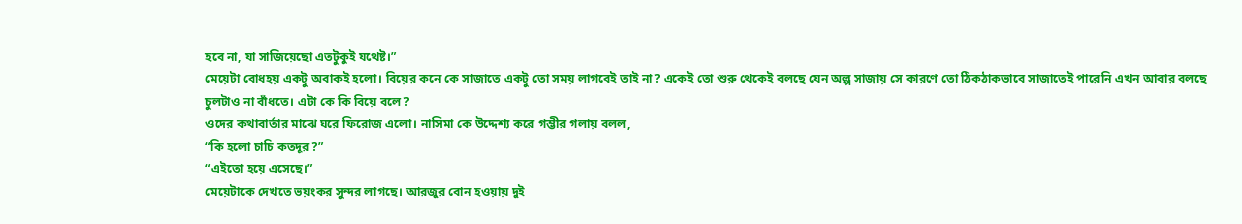হবে না, যা সাজিয়েছো এতটুকুই যথেষ্ট।”
মেয়েটা বোধহয় একটু অবাকই হলো। বিয়ের কনে কে সাজাতে একটু তো সময় লাগবেই তাই না? একেই তো শুরু থেকেই বলছে যেন অল্প সাজায় সে কারণে তো ঠিকঠাকভাবে সাজাতেই পারেনি এখন আবার বলছে চুলটাও না বাঁধতে। এটা কে কি বিয়ে বলে?
ওদের কথাবার্তার মাঝে ঘরে ফিরোজ এলো। নাসিমা কে উদ্দেশ্য করে গম্ভীর গলায় বলল,
“কি হলো চাচি কতদূর?”
“এইতো হয়ে এসেছে।”
মেয়েটাকে দেখতে ভয়ংকর সুন্দর লাগছে। আরজুর বোন হওয়ায় দুই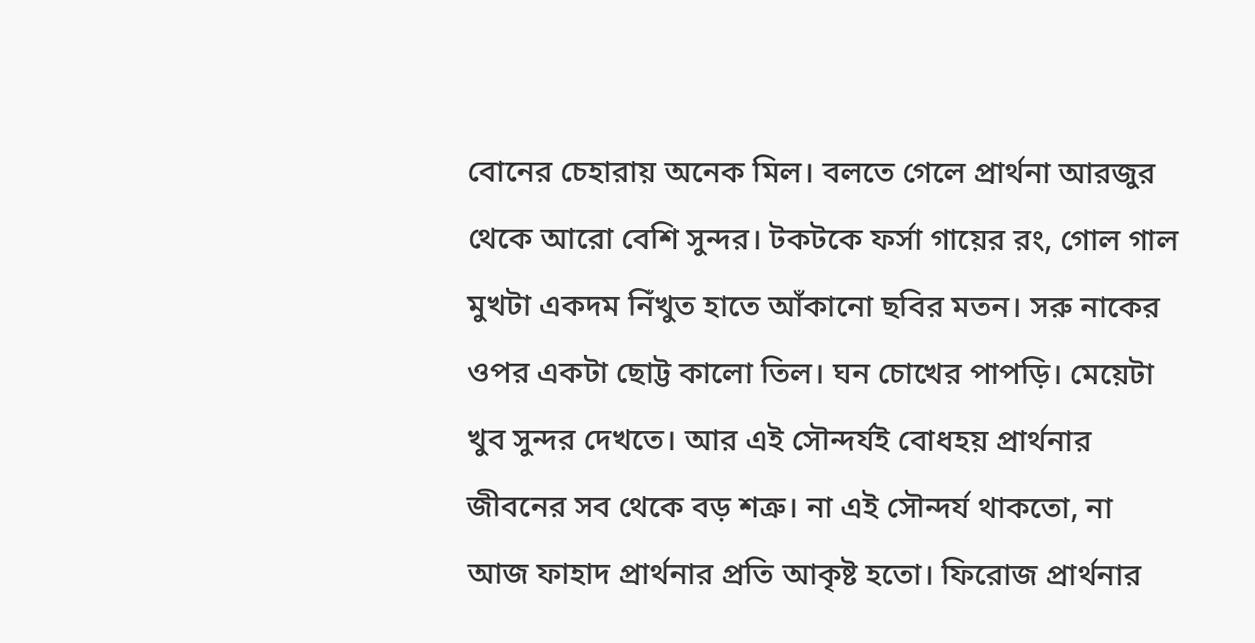বোনের চেহারায় অনেক মিল। বলতে গেলে প্রার্থনা আরজুর থেকে আরো বেশি সুন্দর। টকটকে ফর্সা গায়ের রং, গোল গাল মুখটা একদম নিঁখুত হাতে আঁকানো ছবির মতন। সরু নাকের ওপর একটা ছোট্ট কালো তিল। ঘন চোখের পাপড়ি। মেয়েটা খুব সুন্দর দেখতে। আর এই সৌন্দর্যই বোধহয় প্রার্থনার জীবনের সব থেকে বড় শত্রু। না এই সৌন্দর্য থাকতো, না আজ ফাহাদ প্রার্থনার প্রতি আকৃষ্ট হতো। ফিরোজ প্রার্থনার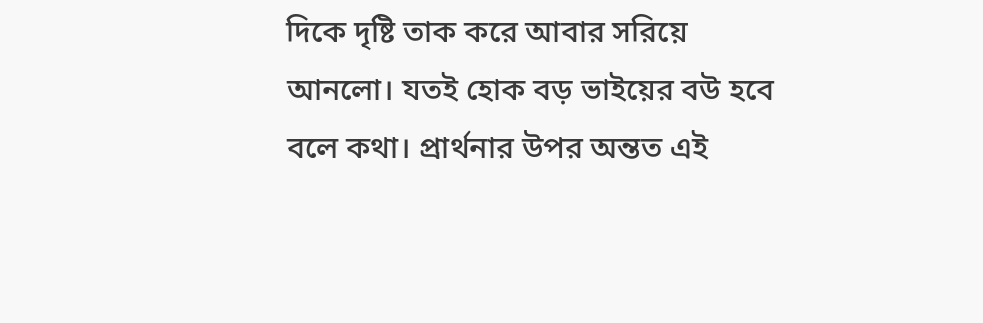দিকে দৃষ্টি তাক করে আবার সরিয়ে আনলো। যতই হোক বড় ভাইয়ের বউ হবে বলে কথা। প্রার্থনার উপর অন্তত এই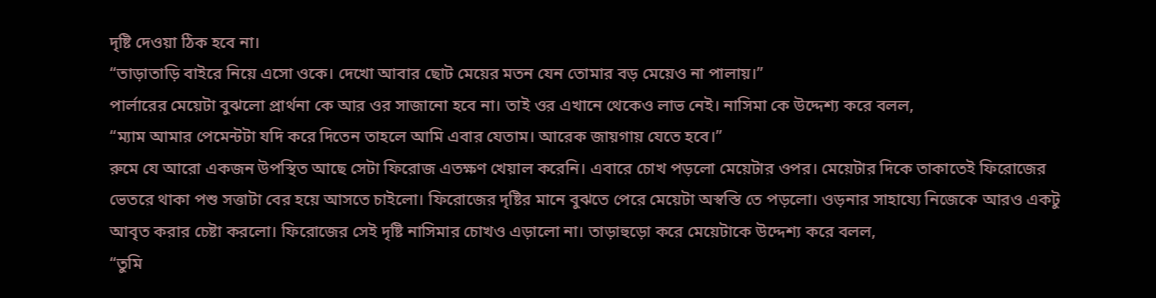দৃষ্টি দেওয়া ঠিক হবে না।
“তাড়াতাড়ি বাইরে নিয়ে এসো ওকে। দেখো আবার ছোট মেয়ের মতন যেন তোমার বড় মেয়েও না পালায়।”
পার্লারের মেয়েটা বুঝলো প্রার্থনা কে আর ওর সাজানো হবে না। তাই ওর এখানে থেকেও লাভ নেই। নাসিমা কে উদ্দেশ্য করে বলল,
“ম্যাম আমার পেমেন্টটা যদি করে দিতেন তাহলে আমি এবার যেতাম। আরেক জায়গায় যেতে হবে।”
রুমে যে আরো একজন উপস্থিত আছে সেটা ফিরোজ এতক্ষণ খেয়াল করেনি। এবারে চোখ পড়লো মেয়েটার ওপর। মেয়েটার দিকে তাকাতেই ফিরোজের ভেতরে থাকা পশু সত্তাটা বের হয়ে আসতে চাইলো। ফিরোজের দৃষ্টির মানে বুঝতে পেরে মেয়েটা অস্বস্তি তে পড়লো। ওড়নার সাহায্যে নিজেকে আরও একটু আবৃত করার চেষ্টা করলো। ফিরোজের সেই দৃষ্টি নাসিমার চোখও এড়ালো না। তাড়াহুড়ো করে মেয়েটাকে উদ্দেশ্য করে বলল,
“তুমি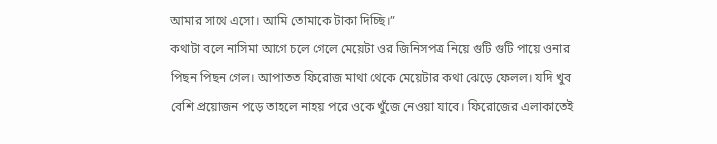আমার সাথে এসো। আমি তোমাকে টাকা দিচ্ছি।”
কথাটা বলে নাসিমা আগে চলে গেলে মেয়েটা ওর জিনিসপত্র নিয়ে গুটি গুটি পায়ে ওনার পিছন পিছন গেল। আপাতত ফিরোজ মাথা থেকে মেয়েটার কথা ঝেড়ে ফেলল। যদি খুব বেশি প্রয়োজন পড়ে তাহলে নাহয় পরে ওকে খুঁজে নেওয়া যাবে। ফিরোজের এলাকাতেই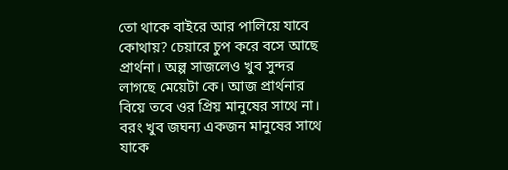তো থাকে বাইরে আর পালিয়ে যাবে কোথায়? চেয়ারে চুপ করে বসে আছে প্রার্থনা। অল্প সাজলেও খুব সুন্দর লাগছে মেয়েটা কে। আজ প্রার্থনার বিয়ে তবে ওর প্রিয় মানুষের সাথে না। বরং খুব জঘন্য একজন মানুষের সাথে যাকে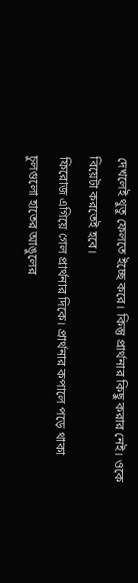দেখলেই থুতু ফেলতে ইচ্ছে করে। কিন্তু প্রার্থনার কিছু করার নেই। ওকে বিয়েটা করতেই হবে।
ফিরোজ এগিয়ে গেল প্রার্থনার দিকে। প্রার্থনার কপালে পড়ে থাকা চুলগুলো হাতের আঙুলের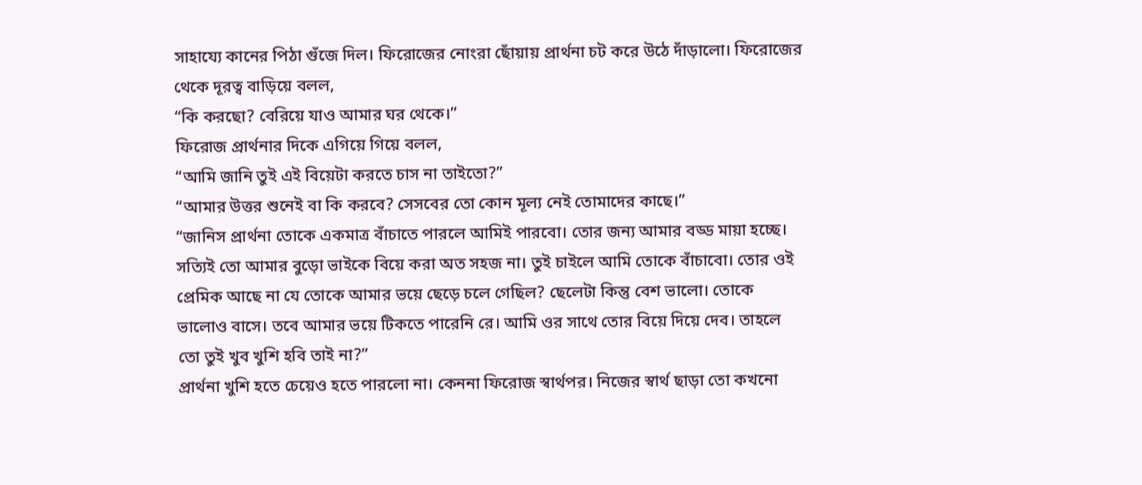সাহায্যে কানের পিঠা গুঁজে দিল। ফিরোজের নোংরা ছোঁয়ায় প্রার্থনা চট করে উঠে দাঁড়ালো। ফিরোজের থেকে দূরত্ব বাড়িয়ে বলল,
“কি করছো? বেরিয়ে যাও আমার ঘর থেকে।”
ফিরোজ প্রার্থনার দিকে এগিয়ে গিয়ে বলল,
“আমি জানি তুই এই বিয়েটা করতে চাস না তাইতো?”
“আমার উত্তর শুনেই বা কি করবে? সেসবের তো কোন মূল্য নেই তোমাদের কাছে।”
“জানিস প্রার্থনা তোকে একমাত্র বাঁচাতে পারলে আমিই পারবো। তোর জন্য আমার বড্ড মায়া হচ্ছে। সত্যিই তো আমার বুড়ো ভাইকে বিয়ে করা অত সহজ না। তুই চাইলে আমি তোকে বাঁচাবো। তোর ওই প্রেমিক আছে না যে তোকে আমার ভয়ে ছেড়ে চলে গেছিল? ছেলেটা কিন্তু বেশ ভালো। তোকে ভালোও বাসে। তবে আমার ভয়ে টিকতে পারেনি রে। আমি ওর সাথে তোর বিয়ে দিয়ে দেব। তাহলে তো তুই খুব খুশি হবি তাই না?”
প্রার্থনা খুশি হতে চেয়েও হতে পারলো না। কেননা ফিরোজ স্বার্থপর। নিজের স্বার্থ ছাড়া তো কখনো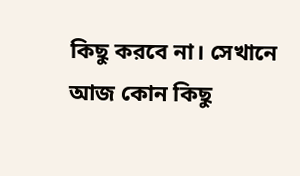কিছু করবে না। সেখানে আজ কোন কিছু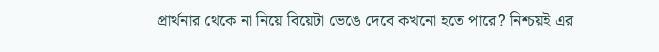প্রার্থনার থেকে না নিয়ে বিয়েটা ভেঙে দেবে কখনো হতে পারে? নিশ্চয়ই এর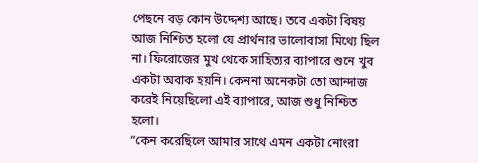পেছনে বড় কোন উদ্দেশ্য আছে। তবে একটা বিষয় আজ নিশ্চিত হলো যে প্রার্থনার ভালোবাসা মিথ্যে ছিল না। ফিরোজের মুখ থেকে সাহিত্যর ব্যাপারে শুনে খুব একটা অবাক হয়নি। কেননা অনেকটা তো আন্দাজ করেই নিয়েছিলো এই ব্যাপারে, আজ শুধু নিশ্চিত হলো।
“কেন করেছিলে আমার সাথে এমন একটা নোংরা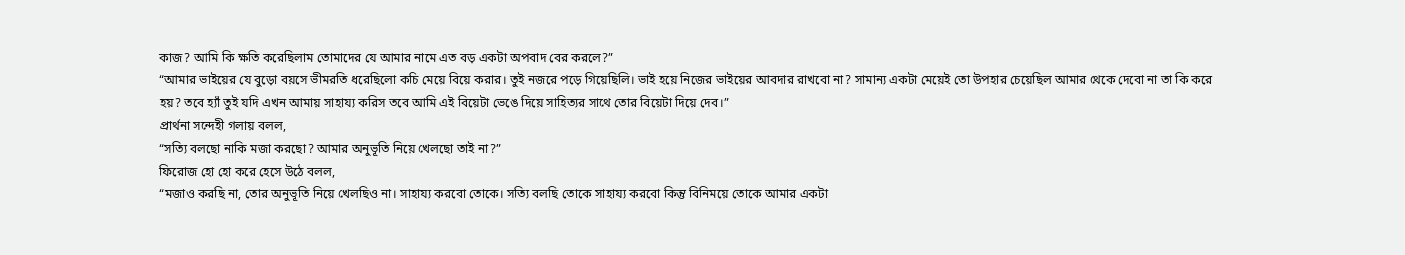কাজ? আমি কি ক্ষতি করেছিলাম তোমাদের যে আমার নামে এত বড় একটা অপবাদ বের করলে?”
“আমার ভাইয়ের যে বুড়ো বয়সে ভীমরতি ধরেছিলো কচি মেয়ে বিয়ে করার। তুই নজরে পড়ে গিয়েছিলি। ভাই হয়ে নিজের ভাইয়ের আবদার রাখবো না? সামান্য একটা মেয়েই তো উপহার চেয়েছিল আমার থেকে দেবো না তা কি করে হয়? তবে হ্যাঁ তুই যদি এখন আমায় সাহায্য করিস তবে আমি এই বিয়েটা ভেঙে দিয়ে সাহিত্যর সাথে তোর বিয়েটা দিয়ে দেব।”
প্রার্থনা সন্দেহী গলায় বলল,
“সত্যি বলছো নাকি মজা করছো? আমার অনুভূতি নিয়ে খেলছো তাই না?”
ফিরোজ হো হো করে হেসে উঠে বলল,
“মজাও করছি না, তোর অনুভূতি নিয়ে খেলছিও না। সাহায্য করবো তোকে। সত্যি বলছি তোকে সাহায্য করবো কিন্তু বিনিময়ে তোকে আমার একটা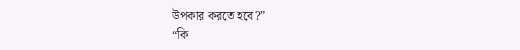উপকার করতে হবে?”
“কি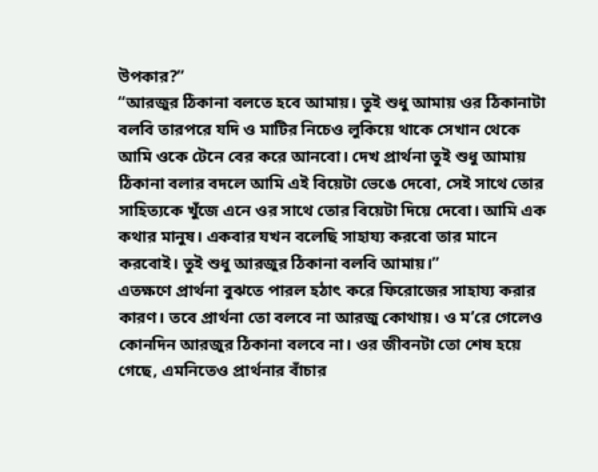উপকার?”
“আরজুর ঠিকানা বলতে হবে আমায়। তুই শুধু আমায় ওর ঠিকানাটা বলবি তারপরে যদি ও মাটির নিচেও লুকিয়ে থাকে সেখান থেকে আমি ওকে টেনে বের করে আনবো। দেখ প্রার্থনা তুই শুধু আমায় ঠিকানা বলার বদলে আমি এই বিয়েটা ভেঙে দেবো, সেই সাথে তোর সাহিত্যকে খুঁজে এনে ওর সাথে তোর বিয়েটা দিয়ে দেবো। আমি এক কথার মানুষ। একবার যখন বলেছি সাহায্য করবো তার মানে করবোই। তুই শুধু আরজুর ঠিকানা বলবি আমায়।”
এতক্ষণে প্রার্থনা বুঝতে পারল হঠাৎ করে ফিরোজের সাহায্য করার কারণ। তবে প্রার্থনা তো বলবে না আরজু কোথায়। ও ম’রে গেলেও কোনদিন আরজুর ঠিকানা বলবে না। ওর জীবনটা তো শেষ হয়ে গেছে, এমনিতেও প্রার্থনার বাঁচার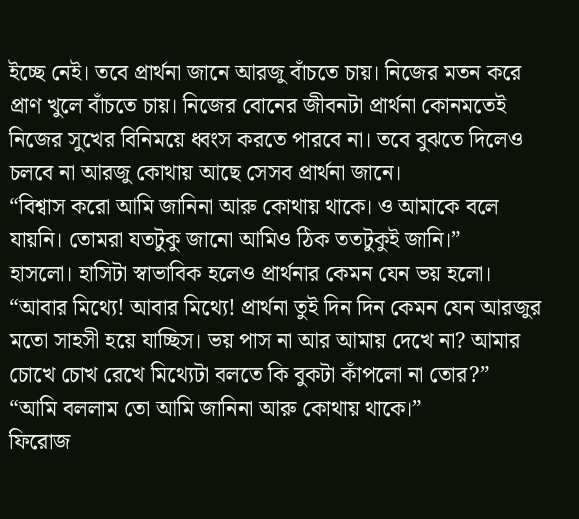ইচ্ছে নেই। তবে প্রার্থনা জানে আরজু বাঁচতে চায়। নিজের মতন করে প্রাণ খুলে বাঁচতে চায়। নিজের বোনের জীবনটা প্রার্থনা কোনমতেই নিজের সুখের বিনিময়ে ধ্বংস করতে পারবে না। তবে বুঝতে দিলেও চলবে না আরজু কোথায় আছে সেসব প্রার্থনা জানে।
“বিশ্বাস করো আমি জানিনা আরু কোথায় থাকে। ও আমাকে বলে যায়নি। তোমরা যতটুকু জানো আমিও ঠিক ততটুকুই জানি।”
হাসলো। হাসিটা স্বাভাবিক হলেও প্রার্থনার কেমন যেন ভয় হলো।
“আবার মিথ্যে! আবার মিথ্যে! প্রার্থনা তুই দিন দিন কেমন যেন আরজুর মতো সাহসী হয়ে যাচ্ছিস। ভয় পাস না আর আমায় দেখে না? আমার চোখে চোখ রেখে মিথ্যেটা বলতে কি বুকটা কাঁপলো না তোর?”
“আমি বললাম তো আমি জানিনা আরু কোথায় থাকে।”
ফিরোজ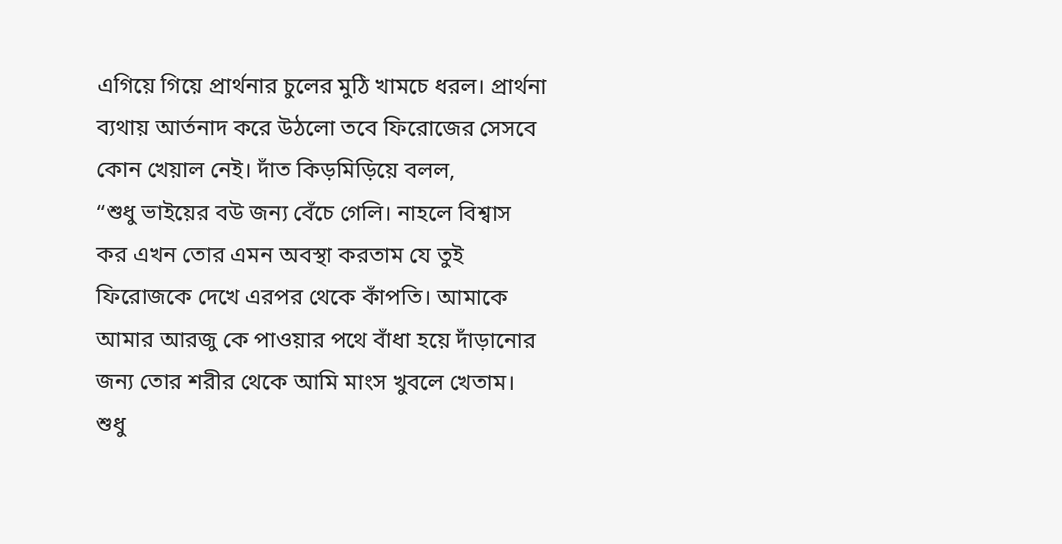এগিয়ে গিয়ে প্রার্থনার চুলের মুঠি খামচে ধরল। প্রার্থনা ব্যথায় আর্তনাদ করে উঠলো তবে ফিরোজের সেসবে কোন খেয়াল নেই। দাঁত কিড়মিড়িয়ে বলল,
“শুধু ভাইয়ের বউ জন্য বেঁচে গেলি। নাহলে বিশ্বাস কর এখন তোর এমন অবস্থা করতাম যে তুই ফিরোজকে দেখে এরপর থেকে কাঁপতি। আমাকে আমার আরজু কে পাওয়ার পথে বাঁধা হয়ে দাঁড়ানোর জন্য তোর শরীর থেকে আমি মাংস খুবলে খেতাম। শুধু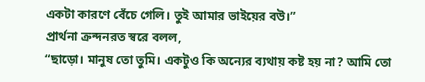একটা কারণে বেঁচে গেলি। তুই আমার ভাইয়ের বউ।”
প্রার্থনা ক্রন্দনরত স্বরে বলল,
“ছাড়ো। মানুষ তো তুমি। একটুও কি অন্যের ব্যথায় কষ্ট হয় না? আমি তো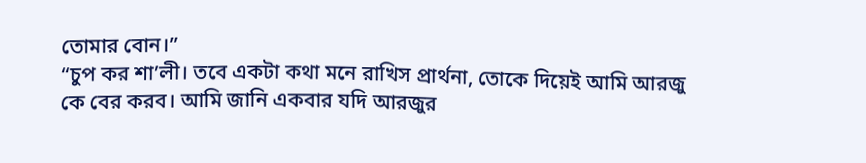তোমার বোন।”
“চুপ কর শা’লী। তবে একটা কথা মনে রাখিস প্রার্থনা, তোকে দিয়েই আমি আরজু কে বের করব। আমি জানি একবার যদি আরজুর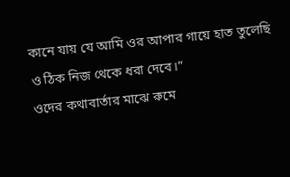কানে যায় যে আমি ওর আপার গায়ে হাত তুলেছি ও ঠিক নিজ থেকে ধরা দেবে।”
ওদের কথাবার্তার মাঝে রুমে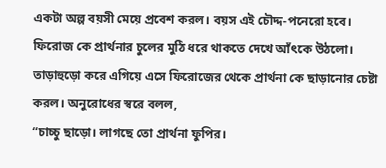একটা অল্প বয়সী মেয়ে প্রবেশ করল। বয়স এই চৌদ্দ-পনেরো হবে। ফিরোজ কে প্রার্থনার চুলের মুঠি ধরে থাকতে দেখে আঁৎকে উঠলো। তাড়াহুড়ো করে এগিয়ে এসে ফিরোজের থেকে প্রার্থনা কে ছাড়ানোর চেষ্টা করল। অনুরোধের স্বরে বলল,
“চাচ্চু ছাড়ো। লাগছে তো প্রার্থনা ফুপির।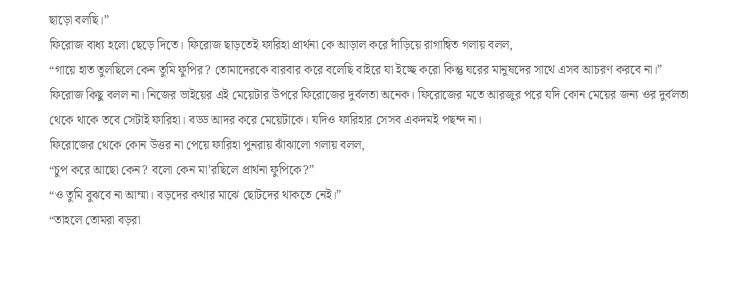ছাড়ো বলছি।”
ফিরোজ বাধ্য হলো ছেড়ে দিতে। ফিরোজ ছাড়তেই ফারিহা প্রার্থনা কে আড়াল করে দাঁড়িয়ে রাগান্বিত গলায় বলল,
“গায়ে হাত তুলছিলে কেন তুমি ফুপির? তোমাদেরকে বারবার করে বলেছি বাইরে যা ইচ্ছে করো কিন্তু ঘরের মানুষদের সাথে এসব আচরণ করবে না।”
ফিরোজ কিছু বলল না। নিজের ভাইয়ের এই মেয়েটার উপরে ফিরোজের দুর্বলতা অনেক। ফিরোজের মতে আরজুর পরে যদি কোন মেয়ের জন্য ওর দুর্বলতা থেকে থাকে তবে সেটাই ফারিহা। বড্ড আদর করে মেয়েটাকে। যদিও ফারিহার সেসব একদমই পছন্দ না।
ফিরোজের থেকে কোন উত্তর না পেয়ে ফারিহা পুনরায় ঝাঁঝালো গলায় বলল,
“চুপ করে আছো কেন? বলো কেন মা’রছিলে প্রার্থনা ফুপিকে?”
“ও তুমি বুঝবে না আম্মা। বড়দের কথার মাঝে ছোটদের থাকতে নেই।”
“তাহলে তোমরা বড়রা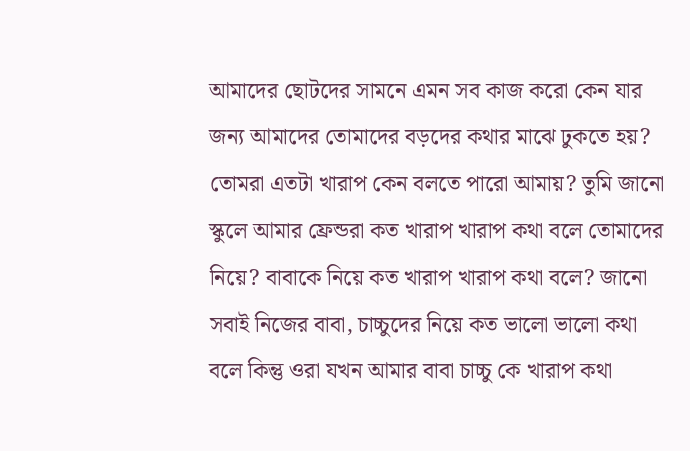আমাদের ছোটদের সামনে এমন সব কাজ করো কেন যার জন্য আমাদের তোমাদের বড়দের কথার মাঝে ঢুকতে হয়? তোমরা এতটা খারাপ কেন বলতে পারো আমায়? তুমি জানো স্কুলে আমার ফ্রেন্ডরা কত খারাপ খারাপ কথা বলে তোমাদের নিয়ে? বাবাকে নিয়ে কত খারাপ খারাপ কথা বলে? জানো সবাই নিজের বাবা, চাচ্চুদের নিয়ে কত ভালো ভালো কথা বলে কিন্তু ওরা যখন আমার বাবা চাচ্চু কে খারাপ কথা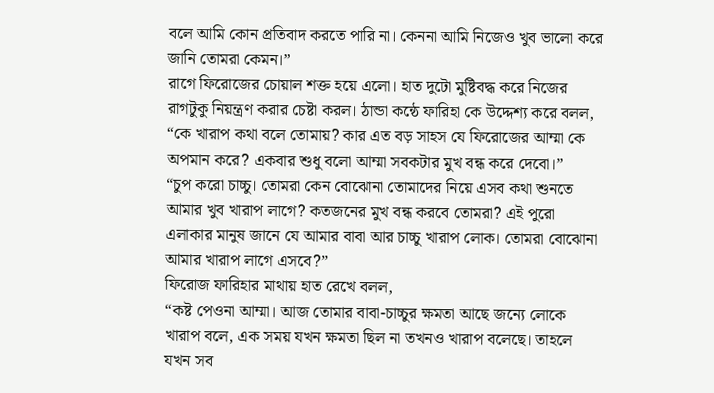বলে আমি কোন প্রতিবাদ করতে পারি না। কেননা আমি নিজেও খুব ভালো করে জানি তোমরা কেমন।”
রাগে ফিরোজের চোয়াল শক্ত হয়ে এলো। হাত দুটো মুষ্টিবদ্ধ করে নিজের রাগটুকু নিয়ন্ত্রণ করার চেষ্টা করল। ঠান্ডা কন্ঠে ফারিহা কে উদ্দেশ্য করে বলল,
“কে খারাপ কথা বলে তোমায়? কার এত বড় সাহস যে ফিরোজের আম্মা কে অপমান করে? একবার শুধু বলো আম্মা সবকটার মুখ বন্ধ করে দেবো।”
“চুপ করো চাচ্চু। তোমরা কেন বোঝোনা তোমাদের নিয়ে এসব কথা শুনতে আমার খুব খারাপ লাগে? কতজনের মুখ বন্ধ করবে তোমরা? এই পুরো এলাকার মানুষ জানে যে আমার বাবা আর চাচ্চু খারাপ লোক। তোমরা বোঝোনা আমার খারাপ লাগে এসবে?”
ফিরোজ ফারিহার মাথায় হাত রেখে বলল,
“কষ্ট পেওনা আম্মা। আজ তোমার বাবা-চাচ্চুর ক্ষমতা আছে জন্যে লোকে খারাপ বলে, এক সময় যখন ক্ষমতা ছিল না তখনও খারাপ বলেছে। তাহলে যখন সব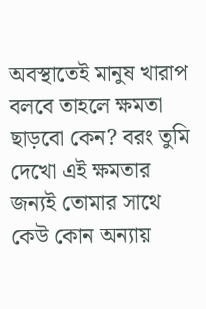অবস্থাতেই মানুষ খারাপ বলবে তাহলে ক্ষমতা ছাড়বো কেন? বরং তুমি দেখো এই ক্ষমতার জন্যই তোমার সাথে কেউ কোন অন্যায়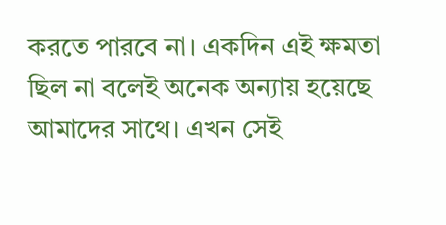করতে পারবে না। একদিন এই ক্ষমতা ছিল না বলেই অনেক অন্যায় হয়েছে আমাদের সাথে। এখন সেই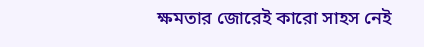ক্ষমতার জোরেই কারো সাহস নেই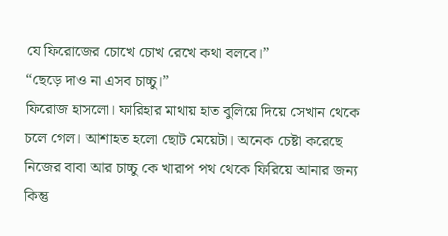যে ফিরোজের চোখে চোখ রেখে কথা বলবে।”
“ছেড়ে দাও না এসব চাচ্চু।”
ফিরোজ হাসলো। ফারিহার মাথায় হাত বুলিয়ে দিয়ে সেখান থেকে চলে গেল। আশাহত হলো ছোট মেয়েটা। অনেক চেষ্টা করেছে নিজের বাবা আর চাচ্চু কে খারাপ পথ থেকে ফিরিয়ে আনার জন্য কিন্তু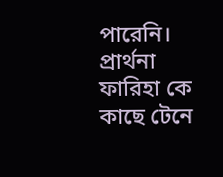পারেনি।
প্রার্থনা ফারিহা কে কাছে টেনে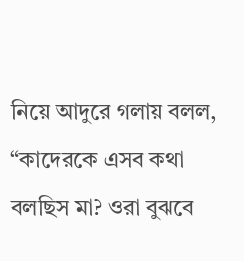নিয়ে আদুরে গলায় বলল,
“কাদেরকে এসব কথা বলছিস মা? ওরা বুঝবে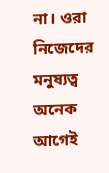না। ওরা নিজেদের মনুষ্যত্ব অনেক আগেই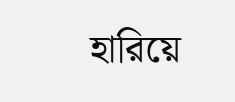হারিয়ে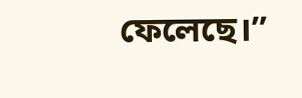ফেলেছে।”